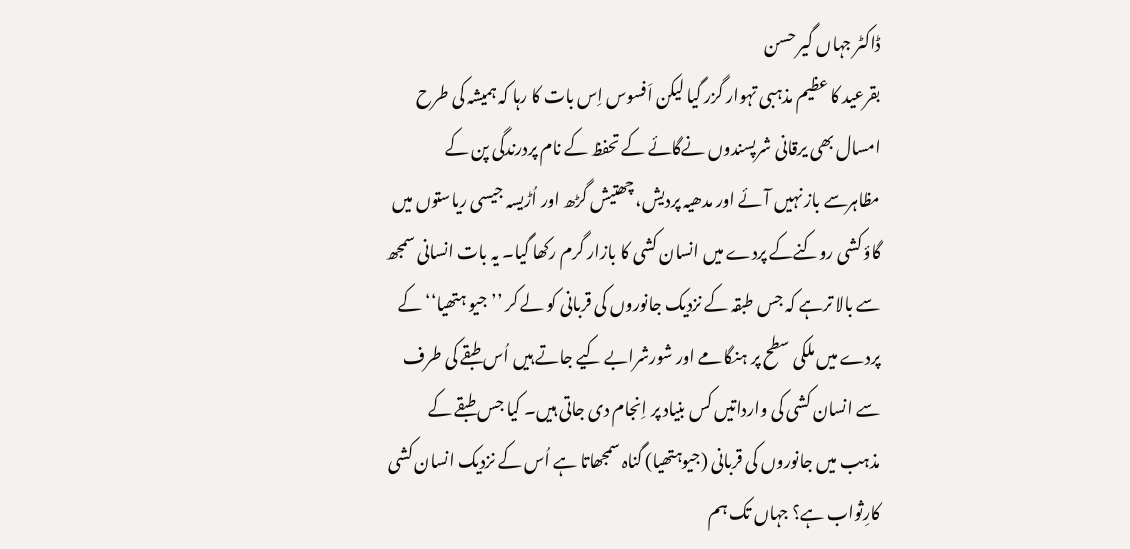ڈاکٹر جہاں گیر حسن
بقرعید کا عظیم مذہبی تہوار گزر گیا لیکن اَفسوس اِس بات کا رہا کہ ہمیشہ کی طرح امسال بھی یرقانی شرپسندوں نےگائے کے تحفظ کے نام پردرندگی پن کے مظاہرسے باز نہیں آئے اور مدھیہ پردیش، چھتیش گڑھ اور اُڑیسہ جیسی ریاستوں میں گاؤ کشی روکنےکے پردے میں انسان کشی کا بازار گرم رکھا گیا۔ یہ بات انسانی سمجھ سے بالا ترہے کہ جس طبقہ کے نزدیک جانوروں کی قربانی کو لے کر ’’جیو ہتھیا‘‘ کے پردے میں ملکی سطح پر ہنگامے اور شورشرابے کیے جاتے ہیں اُس طبقے کی طرف سے انسان کشی کی وارداتیں کس بنیاد پر اِنجام دی جاتی ہیں۔ کیا جس طبقے کے مذہب میں جانوروں کی قربانی (جیوہتھیا) گناہ سمجھاتا ہے اُس کے نزدیک انسان کشی کارِثواب ہے؟ جہاں تک ہم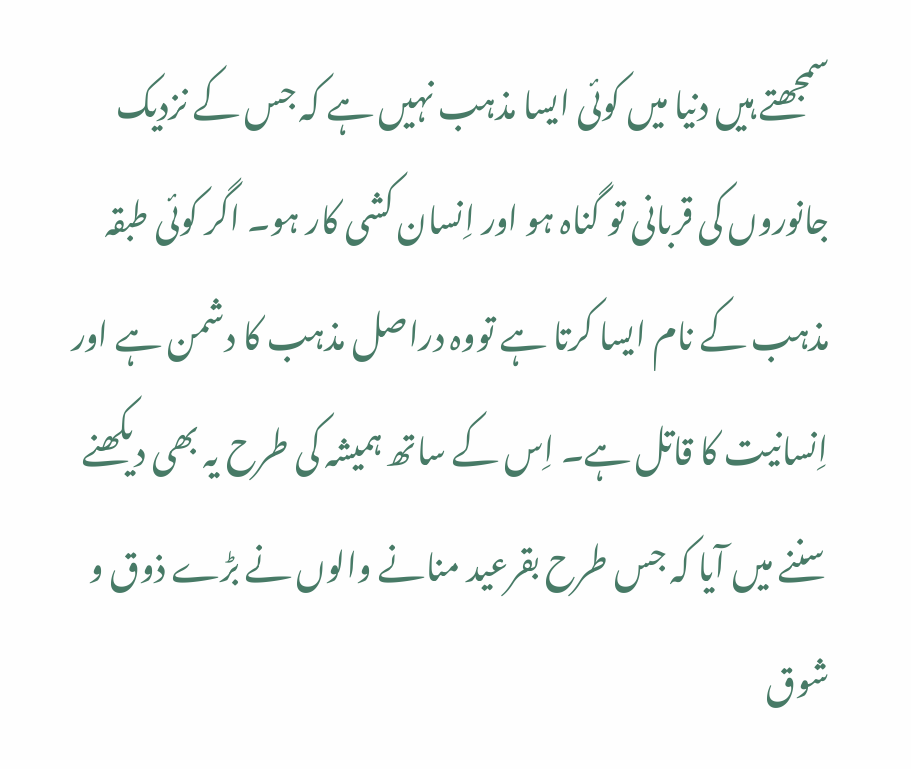سمجھتے ہیں دنیا میں کوئی ایسا مذہب نہیں ہے کہ جس کے نزدیک جانوروں کی قربانی تو گناہ ہو اور اِنسان کشی کار ہو۔ اگر کوئی طبقہ مذہب کے نام ایسا کرتا ہے تووہ دراصل مذہب کا دشمن ہے اور اِنسانیت کا قاتل ہے۔ اِس کے ساتھ ہمیشہ کی طرح یہ بھی دیکھنے سننے میں آیا کہ جس طرح بقرعید منانے والوں نے بڑے ذوق و شوق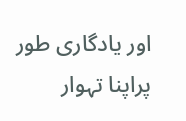اور یادگاری طور پراپنا تہوار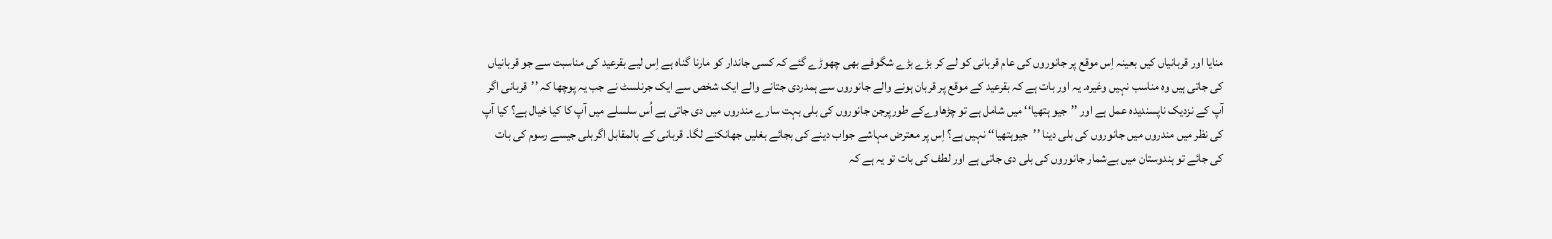منایا اور قربانیاں کیں بعینہ اِس موقع پر جانوروں کی عام قربانی کو لے کر بڑے بڑے شگوفے بھی چھوڑے گئے کہ کسی جاندار کو مارنا گناہ ہے اِس لیے بقرعید کی مناسبت سے جو قربانیاں کی جاتی ہیں وہ مناسب نہیں وغیرہ۔ یہ اور بات ہے کہ بقرعید کے موقع پر قربان ہونے والے جانوروں سے ہمدردی جتانے والے ایک شخص سے ایک جرنلسٹ نے جب یہ پوچھا کہ ’’قربانی اگر آپ کے نزدیک ناپسندیدہ عمل ہے اور ’’جیو ہتھیا‘‘ میں شامل ہے تو چڑھاوےکے طورپرجن جانوروں کی بلی بہت سارے مندروں میں دی جاتی ہے اُس سلسلے میں آپ کا کیا خیال ہے؟ کیا آپ کی نظر میں مندروں میں جانوروں کی بلی دینا ’’جیوہتھیا‘‘ نہیں ہے؟ اِس پر معترض مہاشے جواب دینے کی بجائے بغلیں جھانکنے لگا۔ قربانی کے بالمقابل اگربلی جیسے رسوم کی بات کی جائے تو ہندوستان میں بےشمار جانوروں کی بلی دی جاتی ہے اور لطف کی بات تو یہ ہے کہ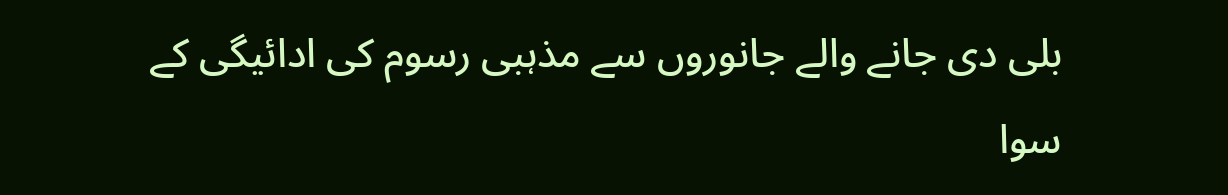بلی دی جانے والے جانوروں سے مذہبی رسوم کی ادائیگی کے سوا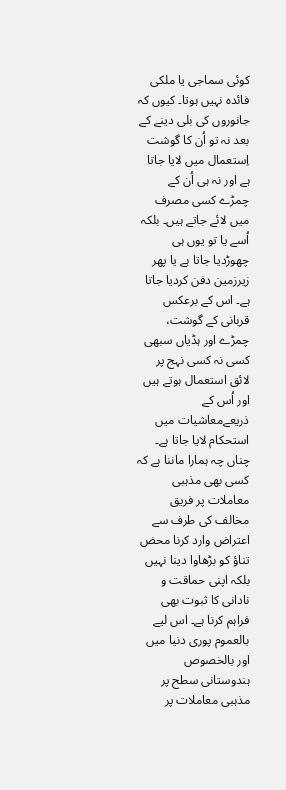کوئی سماجی یا ملکی فائدہ نہیں ہوتا۔ کیوں کہ جانوروں کی بلی دینے کے بعد نہ تو اُن کا گوشت اِستعمال میں لایا جاتا ہے اور نہ ہی اُن کے چمڑے کسی مصرف میں لائے جاتے ہیں۔ بلکہ اُسے یا تو یوں ہی چھوڑدیا جاتا ہے یا پھر زیرزمین دفن کردیا جاتا ہے۔ اس کے برعکس قربانی کے گوشت، چمڑے اور ہڈیاں سبھی کسی نہ کسی نہج پر لائق استعمال ہوتے ہیں اور اُس کے ذریعےمعاشیات میں استحکام لایا جاتا ہے۔ چناں چہ ہمارا ماننا ہے کہ کسی بھی مذہبی معاملات پر فریق مخالف کی طرف سے اعتراض وارد کرنا محض تناؤ کو بڑھاوا دینا نہیں بلکہ اپنی حماقت و نادانی کا ثبوت بھی فراہم کرنا ہے۔ اس لیے بالعموم پوری دنیا میں اور بالخصوص ہندوستانی سطح پر مذہبی معاملات پر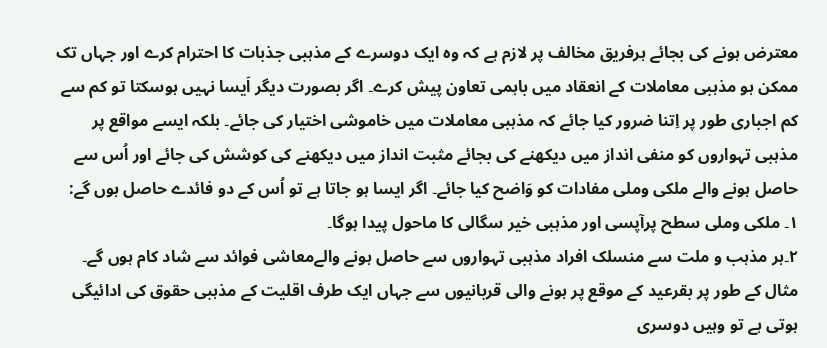معترض ہونے کی بجائے ہرفریق مخالف پر لازم ہے کہ وہ ایک دوسرے کے مذہبی جذبات کا احترام کرے اور جہاں تک ممکن ہو مذہبی معاملات کے انعقاد میں باہمی تعاون پیش کرے۔ اگر بصورت دیگر اَیسا نہیں ہوسکتا تو کم سے کم اجباری طور پر اِتنا ضرور کیا جائے کہ مذہبی معاملات میں خاموشی اختیار کی جائے۔ بلکہ ایسے مواقع پر مذہبی تہواروں کو منفی انداز میں دیکھنے کی بجائے مثبت انداز میں دیکھنے کی کوشش کی جائے اور اُس سے حاصل ہونے والے ملکی وملی مفادات کو وَاضح کیا جائے۔ اگر ایسا ہو جاتا ہے تو اُس کے دو فائدے حاصل ہوں گے:
۱۔ ملکی وملی سطح پرآپسی اور مذہبی خیر سگالی کا ماحول پیدا ہوگا۔
۲۔ہر مذہب و ملت سے منسلک افراد مذہبی تہواروں سے حاصل ہونے والےمعاشی فوائد سے شاد کام ہوں گے۔
مثال کے طور پر بقرعید کے موقع پر ہونے والی قربانیوں سے جہاں ایک طرف اقلیت کے مذہبی حقوق کی ادائیگی ہوتی ہے تو وہیں دوسری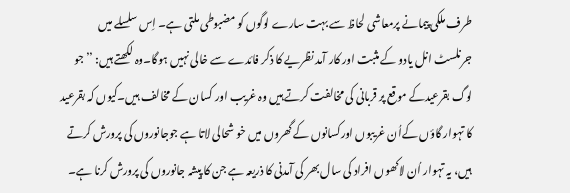طرف ملکی پیمانے پرمعاشی لحاظ سے بہت سارے لوگوں کو مضبوطی ملتی ہے۔ اِس سلسلے میں جرنلسٹ انل یادو کے مثبت اور کار آمد نظریے کا ذکر فائدے سے خالی نہیں ہوگا۔وہ لکھتے ہیں: ’’جو لوگ بقرعیدکے موقع پر قربانی کی مخالفت کرتے ہیں وہ غریب اور کسان کے مخالف ہیں۔کیوں کہ بقرعید کا تہوار گاؤں کےاُن غریبوں اورکسانوں کے گھروں میں خو شحالی لاتا ہے جوجانوروں کی پرورش کرتے ہیں، یہ تہوار اُن لاکھوں افراد کی سال بھر کی آمدنی کا ذریعہ ہے جن کا پیشہ جانوروں کی پرورش کرنا ہے۔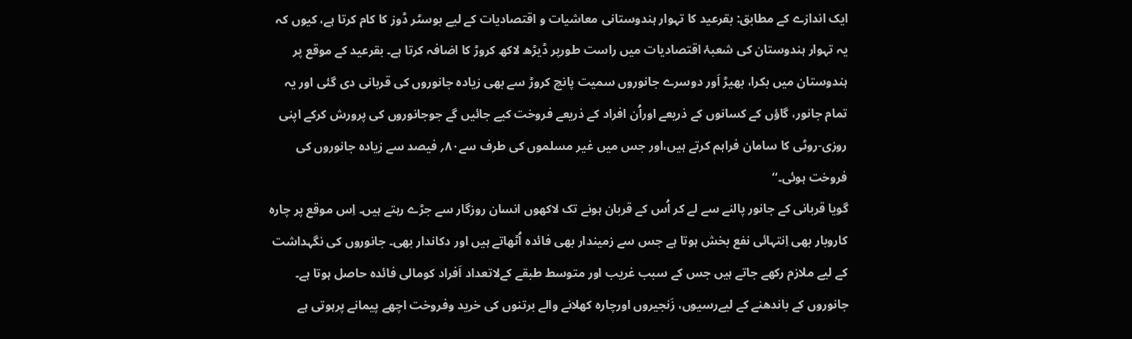ایک اندازے کے مطابق: بقرعید کا تہوار ہندوستانی معاشیات و اقتصادیات کے لیے بوسٹر ڈوز کا کام کرتا ہے، کیوں کہ یہ تہوار ہندوستان کی شعبۂ اقتصادیات میں راست طورپر ڈیڑھ لاکھ کروڑ کا اضافہ کرتا ہے۔ بقرعید کے موقع پر ہندوستان میں بکرا، بھیڑ اَور دوسرے جانوروں سمیت پانچ کروڑ سے بھی زیادہ جانوروں کی قربانی دی گئی اور یہ تمام جانور، گاؤں کے کسانوں کے ذریعے اوراُن افراد کے ذریعے فروخت کیے جائیں گے جوجانوروں کی پرورش کرکے اپنی روزی-روٹی کا سامان فراہم کرتے ہیں،اور جس میں غیر مسلموں کی طرف سے۸۰؍ فیصد سے زیادہ جانوروں کی فروخت ہوئی۔‘‘
گویا قربانی کے جانور پالنے سے لے کر اُس کے قربان ہونے تک لاکھوں انسان روزگار سے جڑے رہتے ہیں۔ اِس موقع پر چارہ کاروبار بھی اِنتہائی نفع بخش ہوتا ہے جس سے زمیندار بھی فائدہ اُٹھاتے ہیں اور دکاندار بھی۔ جانوروں کی نگہداشت کے لیے ملازم رکھے جاتے ہیں جس کے سبب غریب اور متوسط طبقے کےلاتعداد اَفراد کومالی فائدہ حاصل ہوتا ہے۔ جانوروں کے باندھنے کے لیےرسیوں، زَنجیروں اورچارہ کھلانے والے برتنوں کی خرید وفروخت اچھے پیمانے پرہوتی ہے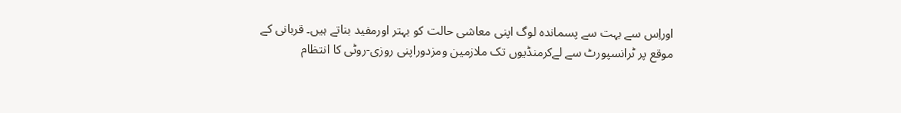اوراِس سے بہت سے پسماندہ لوگ اپنی معاشی حالت کو بہتر اورمفید بناتے ہیں۔ قربانی کے موقع پر ٹرانسپورٹ سے لےکرمنڈیوں تک ملازمین ومزدوراپنی روزی-روٹی کا انتظام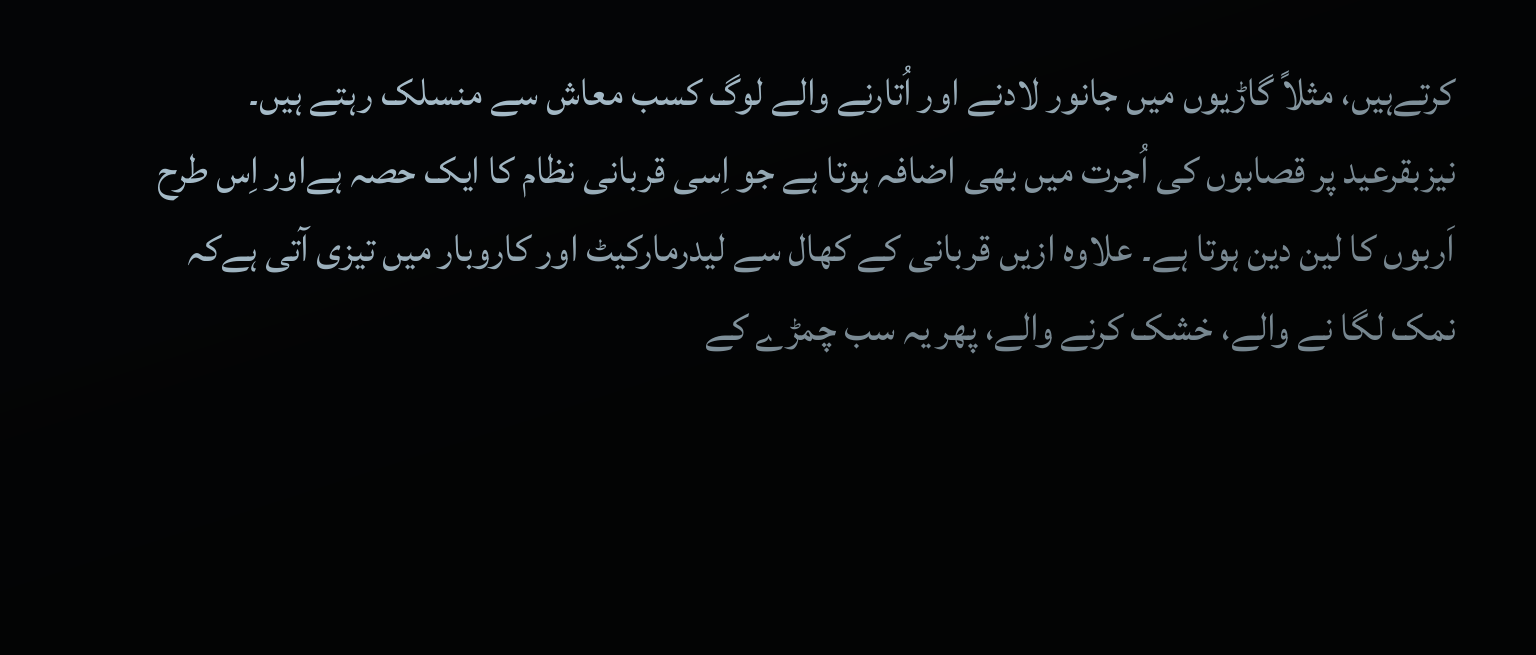کرتےہیں، مثلاً گاڑیوں میں جانور لادنے اور اُتارنے والے لوگ کسب معاش سے منسلک رہتے ہیں۔ نیزبقرعید پر قصابوں کی اُجرت میں بھی اضافہ ہوتا ہے جو اِسی قربانی نظام کا ایک حصہ ہےاور اِس طرح اَربوں کا لین دین ہوتا ہے۔ علاوہ ازیں قربانی کے کھال سے لیدرمارکیٹ اور کاروبار میں تیزی آتی ہےکہ نمک لگا نے والے، خشک کرنے والے، پھر یہ سب چمڑے کے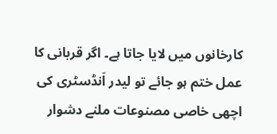کارخانوں میں لایا جاتا ہے۔ اگر قربانی کا عمل ختم ہو جائے تو لیدر اَنڈسٹری کی اچھی خاصی مصنوعات ملنے دشوار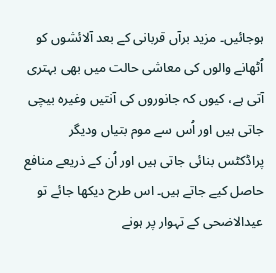ہوجائیں۔ مزید برآں قربانی کے بعد آلائشوں کو اُٹھانے والوں کی معاشی حالت میں بھی بہتری آتی ہے، کیوں کہ جانوروں کی آنتیں وغیرہ بیچی جاتی ہیں اور اُس سے موم بتیاں ودیگر پراڈکٹس بنائی جاتی ہیں اور اُن کے ذریعے منافع حاصل کیے جاتے ہیں۔ اس طرح دیکھا جائے تو عیدالاضحی کے تہوار پر ہونے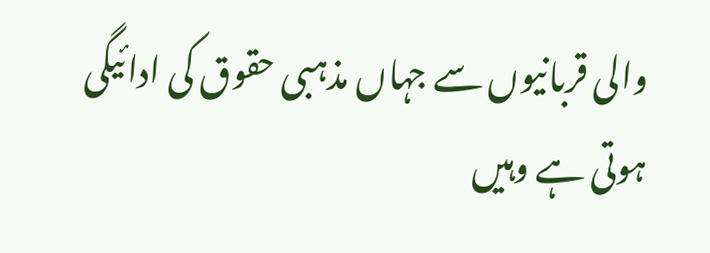والی قربانیوں سے جہاں مذہبی حقوق کی ادائیگی ہوتی ہے وہیں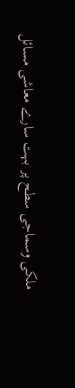ملکی وسماجی سطح پر بہت سارے معاشی مسائل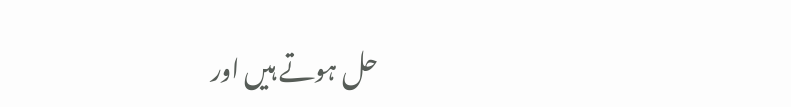حل ہوتے ہیں اور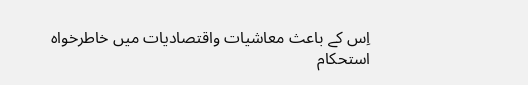اِس کے باعث معاشیات واقتصادیات میں خاطرخواہ استحکام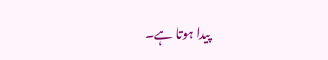پیدا ہوتا ہے۔